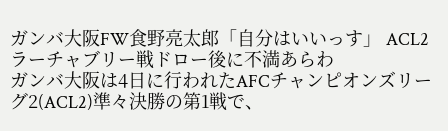ガンバ大阪FW食野亮太郎「自分はいいっす」 ACL2ラーチャブリー戦ドロー後に不満あらわ
ガンバ大阪は4日に行われたAFCチャンピオンズリーグ2(ACL2)準々決勝の第1戦で、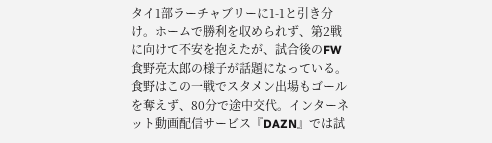タイ1部ラーチャブリーに1-1と引き分け。ホームで勝利を収められず、第2戦に向けて不安を抱えたが、試合後のFW食野亮太郎の様子が話題になっている。
食野はこの一戦でスタメン出場もゴールを奪えず、80分で途中交代。インターネット動画配信サービス『DAZN』では試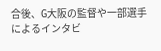合後、G大阪の監督や一部選手によるインタビ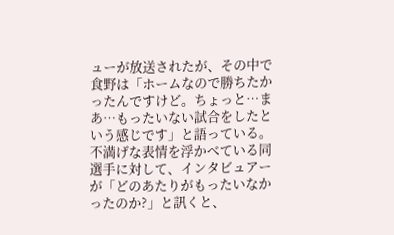ューが放送されたが、その中で食野は「ホームなので勝ちたかったんですけど。ちょっと…まあ…もったいない試合をしたという感じです」と語っている。
不満げな表情を浮かべている同選手に対して、インタビュアーが「どのあたりがもったいなかったのか?」と訊くと、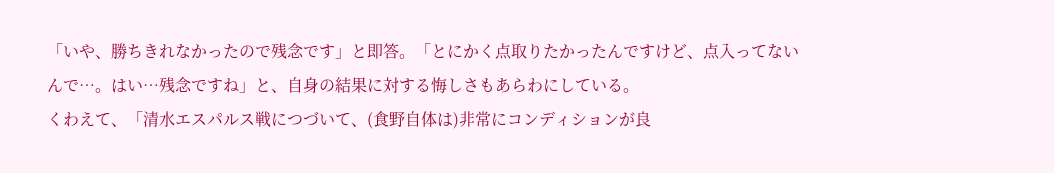「いや、勝ちきれなかったので残念です」と即答。「とにかく点取りたかったんですけど、点入ってないんで…。はい…残念ですね」と、自身の結果に対する悔しさもあらわにしている。
くわえて、「清水エスパルス戦につづいて、(食野自体は)非常にコンディションが良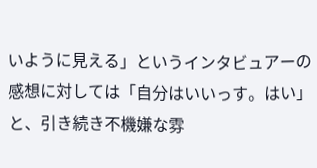いように見える」というインタビュアーの感想に対しては「自分はいいっす。はい」と、引き続き不機嫌な雰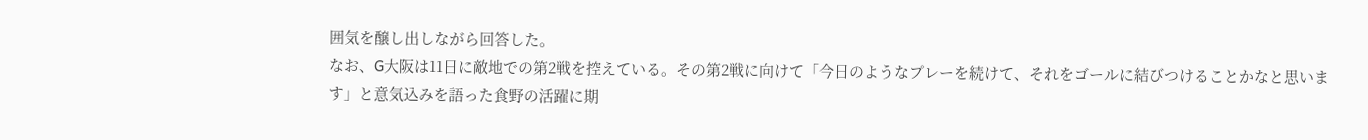囲気を醸し出しながら回答した。
なお、G大阪は11日に敵地での第2戦を控えている。その第2戦に向けて「今日のようなプレーを続けて、それをゴールに結びつけることかなと思います」と意気込みを語った食野の活躍に期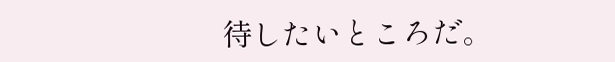待したいところだ。